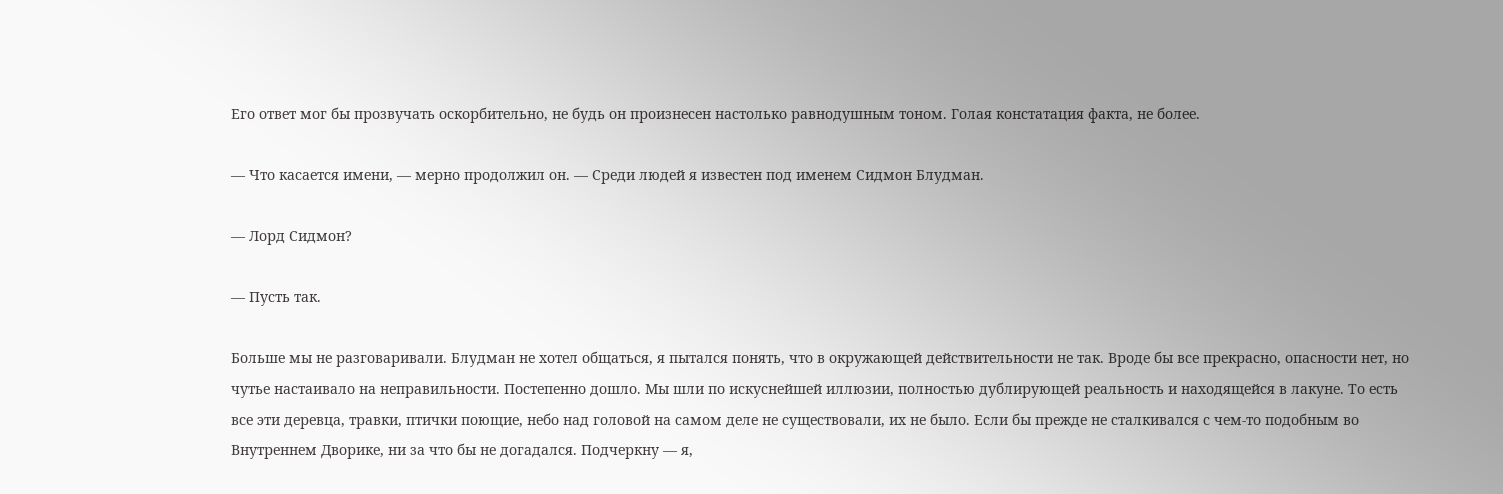Его ответ мог бы прозвучать оскорбительно, не будь он произнесен настолько равнодушным тоном. Голая констатация факта, не более.

— Что касается имени, — мерно продолжил он. — Среди людей я известен под именем Сидмон Блудман.

— Лорд Сидмон?

— Пусть так.

Больше мы не разговаривали. Блудман не хотел общаться, я пытался понять, что в окружающей действительности не так. Вроде бы все прекрасно, опасности нет, но чутье настаивало на неправильности. Постепенно дошло. Мы шли по искуснейшей иллюзии, полностью дублирующей реальность и находящейся в лакуне. То есть все эти деревца, травки, птички поющие, небо над головой на самом деле не существовали, их не было. Если бы прежде не сталкивался с чем-то подобным во Внутреннем Дворике, ни за что бы не догадался. Подчеркну — я,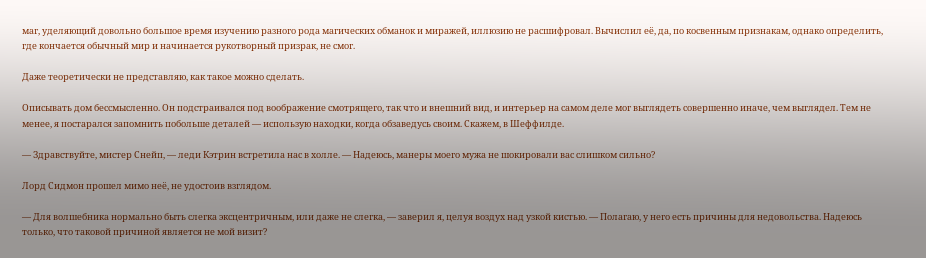маг, уделяющий довольно большое время изучению разного рода магических обманок и миражей, иллюзию не расшифровал. Вычислил её, да, по косвенным признакам, однако определить, где кончается обычный мир и начинается рукотворный призрак, не смог.

Даже теоретически не представляю, как такое можно сделать.

Описывать дом бессмысленно. Он подстраивался под воображение смотрящего, так что и внешний вид, и интерьер на самом деле мог выглядеть совершенно иначе, чем выглядел. Тем не менее, я постарался запомнить побольше деталей — использую находки, когда обзаведусь своим. Скажем, в Шеффилде.

— Здравствуйте, мистер Снейп, — леди Кэтрин встретила нас в холле. — Надеюсь, манеры моего мужа не шокировали вас слишком сильно?

Лорд Сидмон прошел мимо неё, не удостоив взглядом.

— Для волшебника нормально быть слегка эксцентричным, или даже не слегка, — заверил я, целуя воздух над узкой кистью. — Полагаю, у него есть причины для недовольства. Надеюсь только, что таковой причиной является не мой визит?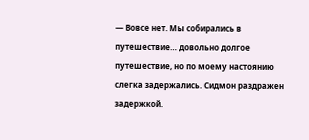— Вовсе нет. Мы собирались в путешествие… довольно долгое путешествие, но по моему настоянию слегка задержались. Сидмон раздражен задержкой.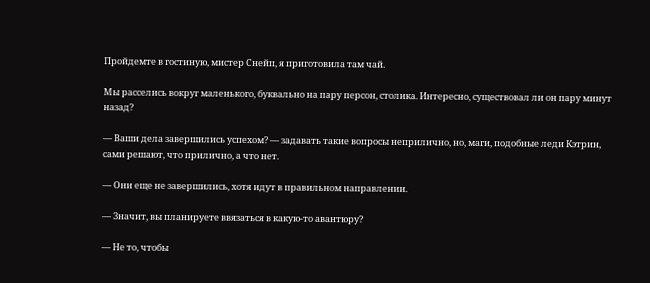Пройдемте в гостиную, мистер Снейп, я приготовила там чай.

Мы расселись вокруг маленького, буквально на пару персон, столика. Интересно, существовал ли он пару минут назад?

— Ваши дела завершились успехом? — задавать такие вопросы неприлично, но, маги, подобные леди Кэтрин, сами решают, что прилично, а что нет.

— Они еще не завершились, хотя идут в правильном направлении.

— Значит, вы планируете ввязаться в какую-то авантюру?

— Не то, чтобы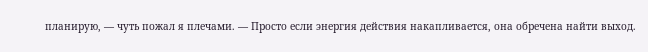планирую, — чуть пожал я плечами. — Просто если энергия действия накапливается, она обречена найти выход.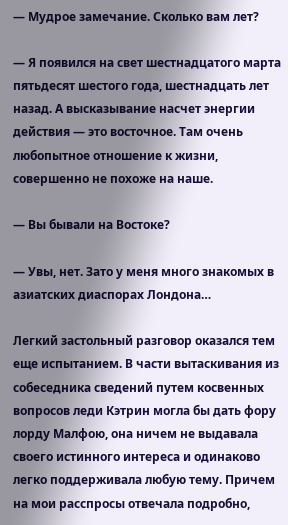— Мудрое замечание. Сколько вам лет?

— Я появился на свет шестнадцатого марта пятьдесят шестого года, шестнадцать лет назад. А высказывание насчет энергии действия — это восточное. Там очень любопытное отношение к жизни, совершенно не похоже на наше.

— Вы бывали на Востоке?

— Увы, нет. Зато у меня много знакомых в азиатских диаспорах Лондона…

Легкий застольный разговор оказался тем еще испытанием. В части вытаскивания из собеседника сведений путем косвенных вопросов леди Кэтрин могла бы дать фору лорду Малфою, она ничем не выдавала своего истинного интереса и одинаково легко поддерживала любую тему. Причем на мои расспросы отвечала подробно,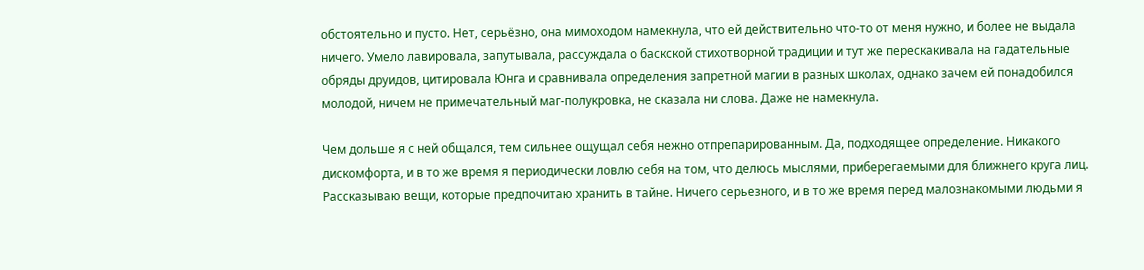обстоятельно и пусто. Нет, серьёзно, она мимоходом намекнула, что ей действительно что-то от меня нужно, и более не выдала ничего. Умело лавировала, запутывала, рассуждала о баскской стихотворной традиции и тут же перескакивала на гадательные обряды друидов, цитировала Юнга и сравнивала определения запретной магии в разных школах, однако зачем ей понадобился молодой, ничем не примечательный маг-полукровка, не сказала ни слова. Даже не намекнула.

Чем дольше я с ней общался, тем сильнее ощущал себя нежно отпрепарированным. Да, подходящее определение. Никакого дискомфорта, и в то же время я периодически ловлю себя на том, что делюсь мыслями, приберегаемыми для ближнего круга лиц. Рассказываю вещи, которые предпочитаю хранить в тайне. Ничего серьезного, и в то же время перед малознакомыми людьми я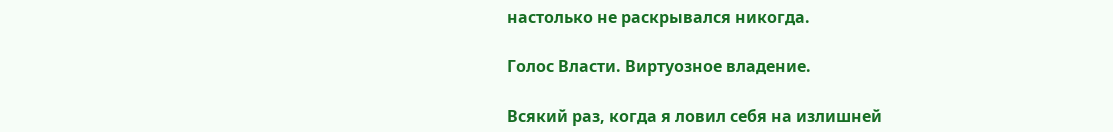настолько не раскрывался никогда.

Голос Власти. Виртуозное владение.

Всякий раз, когда я ловил себя на излишней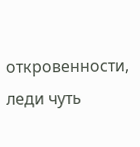откровенности, леди чуть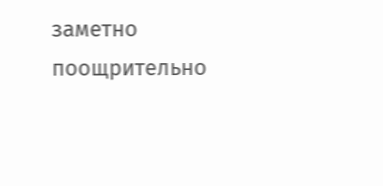заметно поощрительно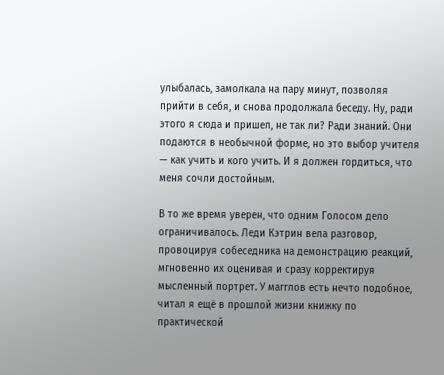улыбалась, замолкала на пару минут, позволяя прийти в себя, и снова продолжала беседу. Ну, ради этого я сюда и пришел, не так ли? Ради знаний. Они подаются в необычной форме, но это выбор учителя — как учить и кого учить. И я должен гордиться, что меня сочли достойным.

В то же время уверен, что одним Голосом дело ограничивалось. Леди Кэтрин вела разговор, провоцируя собеседника на демонстрацию реакций, мгновенно их оценивая и сразу корректируя мысленный портрет. У магглов есть нечто подобное, читал я ещё в прошлой жизни книжку по практической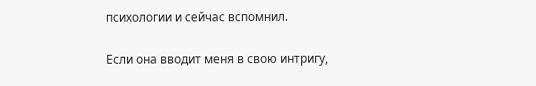психологии и сейчас вспомнил.

Если она вводит меня в свою интригу,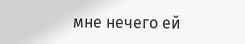мне нечего ей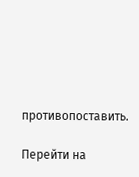противопоставить.

Перейти на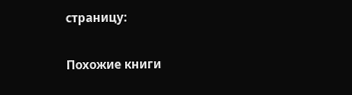страницу:

Похожие книги